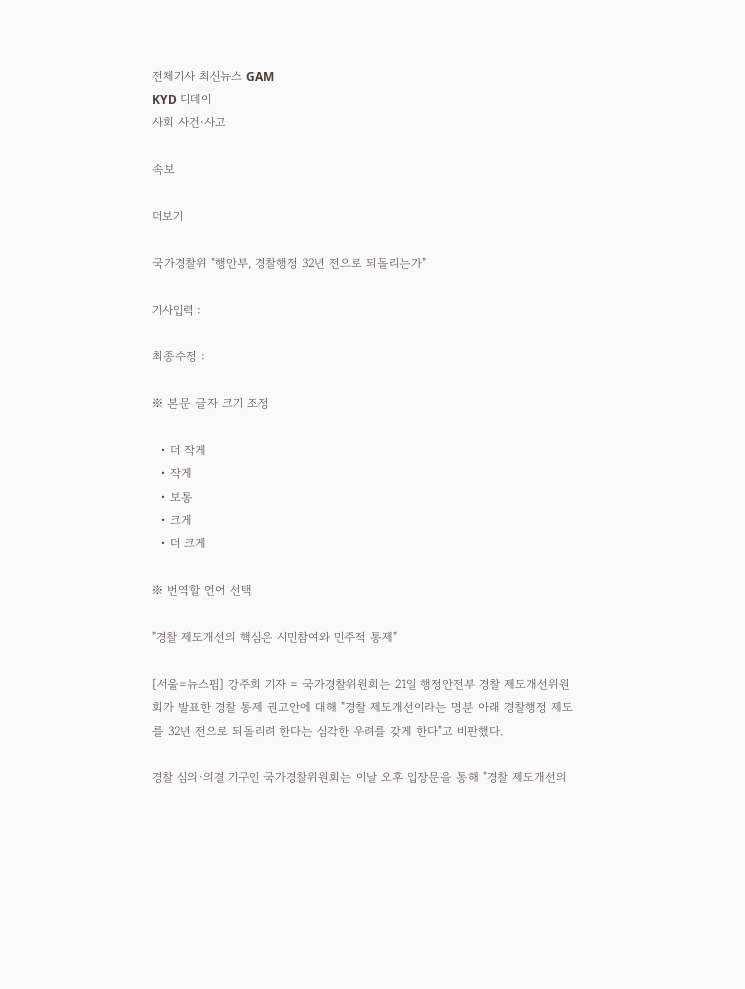전체기사 최신뉴스 GAM
KYD 디데이
사회 사건·사고

속보

더보기

국가경찰위 "행안부, 경찰행정 32년 전으로 되돌리는가"

기사입력 :

최종수정 :

※ 본문 글자 크기 조정

  • 더 작게
  • 작게
  • 보통
  • 크게
  • 더 크게

※ 번역할 언어 선택

"경찰 제도개선의 핵심은 시민참여와 민주적 통제"

[서울=뉴스핌] 강주희 기자 = 국가경찰위원회는 21일 행정안전부 경찰 제도개선위원회가 발표한 경찰 통제 권고안에 대해 "경찰 제도개선이라는 명분 아래 경찰행정 제도를 32년 전으로 되돌리려 한다는 심각한 우려를 갖게 한다"고 비판했다.

경찰 심의·의결 기구인 국가경찰위원회는 이날 오후 입장문을 통해 "경찰 제도개선의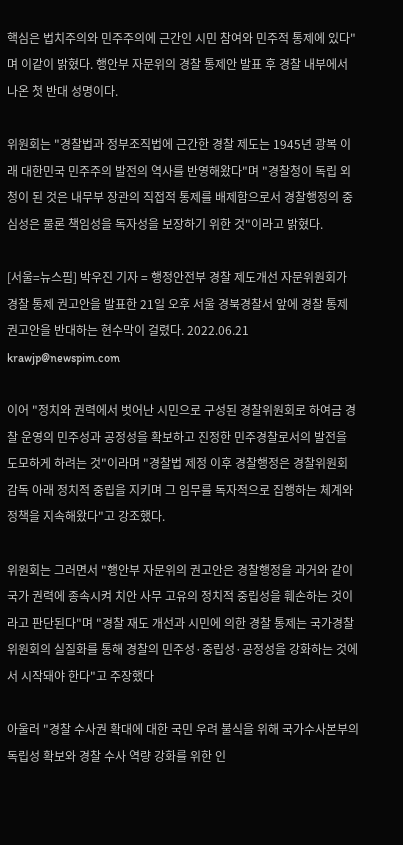핵심은 법치주의와 민주주의에 근간인 시민 참여와 민주적 통제에 있다"며 이같이 밝혔다. 행안부 자문위의 경찰 통제안 발표 후 경찰 내부에서 나온 첫 반대 성명이다.

위원회는 "경찰법과 정부조직법에 근간한 경찰 제도는 1945년 광복 이래 대한민국 민주주의 발전의 역사를 반영해왔다"며 "경찰청이 독립 외청이 된 것은 내무부 장관의 직접적 통제를 배제함으로서 경찰행정의 중심성은 물론 책임성을 독자성을 보장하기 위한 것"이라고 밝혔다.

[서울=뉴스핌] 박우진 기자 = 행정안전부 경찰 제도개선 자문위원회가 경찰 통제 권고안을 발표한 21일 오후 서울 경북경찰서 앞에 경찰 통제 권고안을 반대하는 현수막이 걸렸다. 2022.06.21 krawjp@newspim.com

이어 "정치와 권력에서 벗어난 시민으로 구성된 경찰위원회로 하여금 경찰 운영의 민주성과 공정성을 확보하고 진정한 민주경찰로서의 발전을 도모하게 하려는 것"이라며 "경찰법 제정 이후 경찰행정은 경찰위원회 감독 아래 정치적 중립을 지키며 그 임무를 독자적으로 집행하는 체계와 정책을 지속해왔다"고 강조했다.

위원회는 그러면서 "행안부 자문위의 권고안은 경찰행정을 과거와 같이 국가 권력에 종속시켜 치안 사무 고유의 정치적 중립성을 훼손하는 것이라고 판단된다"며 "경찰 재도 개선과 시민에 의한 경찰 통제는 국가경찰위원회의 실질화를 통해 경찰의 민주성·중립성·공정성을 강화하는 것에서 시작돼야 한다"고 주장했다

아울러 "경찰 수사권 확대에 대한 국민 우려 불식을 위해 국가수사본부의 독립성 확보와 경찰 수사 역량 강화를 위한 인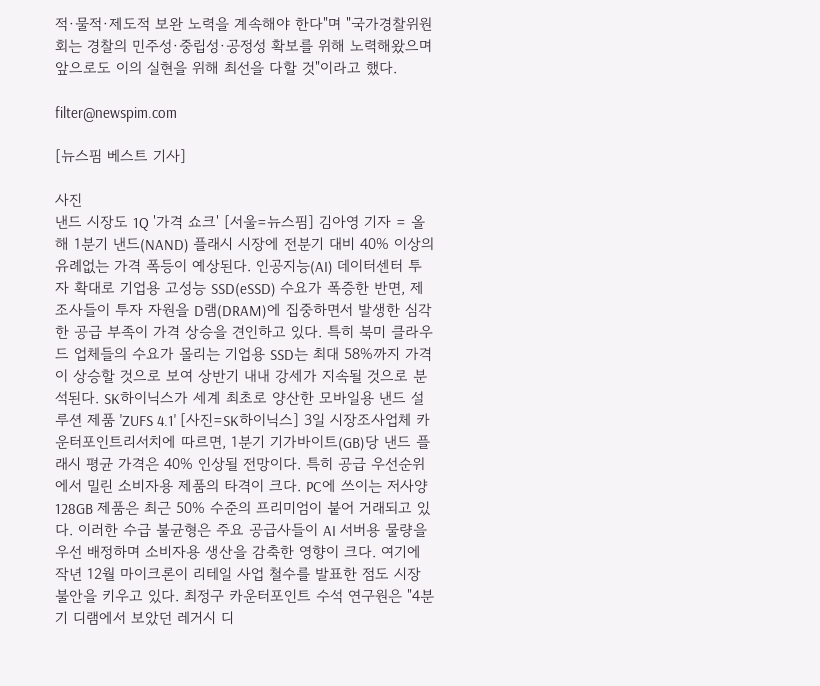적·물적·제도적 보완 노력을 계속해야 한다"며 "국가경찰위원회는 경찰의 민주성·중립성·공정성 확보를 위해 노력해왔으며 앞으로도 이의 실현을 위해 최선을 다할 것"이라고 했다.

filter@newspim.com

[뉴스핌 베스트 기사]

사진
낸드 시장도 1Q '가격 쇼크' [서울=뉴스핌] 김아영 기자 = 올해 1분기 낸드(NAND) 플래시 시장에 전분기 대비 40% 이상의 유례없는 가격 폭등이 예상된다. 인공지능(AI) 데이터센터 투자 확대로 기업용 고성능 SSD(eSSD) 수요가 폭증한 반면, 제조사들이 투자 자원을 D램(DRAM)에 집중하면서 발생한 심각한 공급 부족이 가격 상승을 견인하고 있다. 특히 북미 클라우드 업체들의 수요가 몰리는 기업용 SSD는 최대 58%까지 가격이 상승할 것으로 보여 상반기 내내 강세가 지속될 것으로 분석된다. SK하이닉스가 세계 최초로 양산한 모바일용 낸드 설루션 제품 'ZUFS 4.1' [사진=SK하이닉스] 3일 시장조사업체 카운터포인트리서치에 따르면, 1분기 기가바이트(GB)당 낸드 플래시 평균 가격은 40% 인상될 전망이다. 특히 공급 우선순위에서 밀린 소비자용 제품의 타격이 크다. PC에 쓰이는 저사양 128GB 제품은 최근 50% 수준의 프리미엄이 붙어 거래되고 있다. 이러한 수급 불균형은 주요 공급사들이 AI 서버용 물량을 우선 배정하며 소비자용 생산을 감축한 영향이 크다. 여기에 작년 12월 마이크론이 리테일 사업 철수를 발표한 점도 시장 불안을 키우고 있다. 최정구 카운터포인트 수석 연구원은 "4분기 디램에서 보았던 레거시 디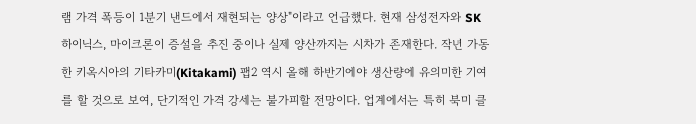램 가격 폭등이 1분기 낸드에서 재현되는 양상"이라고 언급했다. 현재 삼성전자와 SK하이닉스, 마이크론이 증설을 추진 중이나 실제 양산까지는 시차가 존재한다. 작년 가동한 키옥시아의 기타카미(Kitakami) 팹2 역시 올해 하반기에야 생산량에 유의미한 기여를 할 것으로 보여, 단기적인 가격 강세는 불가피할 전망이다. 업계에서는 특히 북미 클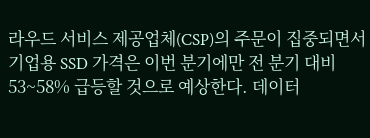라우드 서비스 제공업체(CSP)의 주문이 집중되면서 기업용 SSD 가격은 이번 분기에만 전 분기 대비 53~58% 급등할 것으로 예상한다. 데이터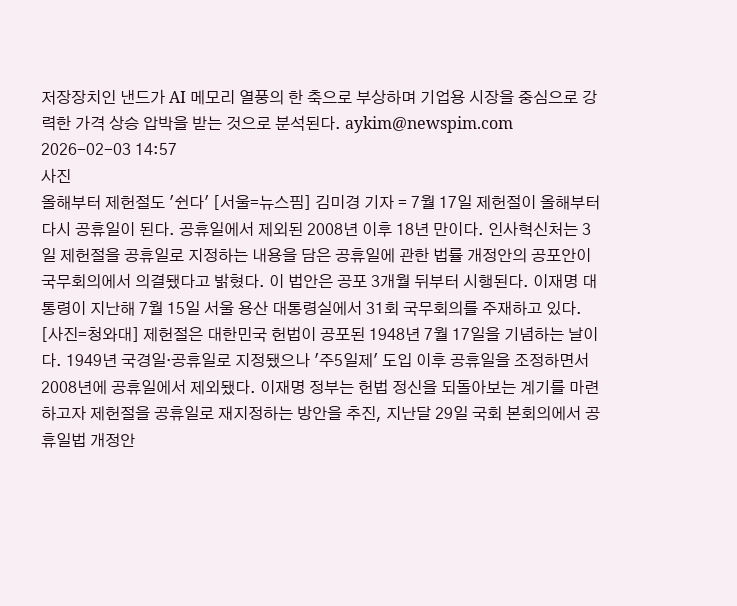저장장치인 낸드가 AI 메모리 열풍의 한 축으로 부상하며 기업용 시장을 중심으로 강력한 가격 상승 압박을 받는 것으로 분석된다. aykim@newspim.com 2026-02-03 14:57
사진
올해부터 제헌절도 '쉰다' [서울=뉴스핌] 김미경 기자 = 7월 17일 제헌절이 올해부터 다시 공휴일이 된다. 공휴일에서 제외된 2008년 이후 18년 만이다. 인사혁신처는 3일 제헌절을 공휴일로 지정하는 내용을 담은 공휴일에 관한 법률 개정안의 공포안이 국무회의에서 의결됐다고 밝혔다. 이 법안은 공포 3개월 뒤부터 시행된다. 이재명 대통령이 지난해 7월 15일 서울 용산 대통령실에서 31회 국무회의를 주재하고 있다. [사진=청와대] 제헌절은 대한민국 헌법이 공포된 1948년 7월 17일을 기념하는 날이다. 1949년 국경일·공휴일로 지정됐으나 '주5일제' 도입 이후 공휴일을 조정하면서 2008년에 공휴일에서 제외됐다. 이재명 정부는 헌법 정신을 되돌아보는 계기를 마련하고자 제헌절을 공휴일로 재지정하는 방안을 추진, 지난달 29일 국회 본회의에서 공휴일법 개정안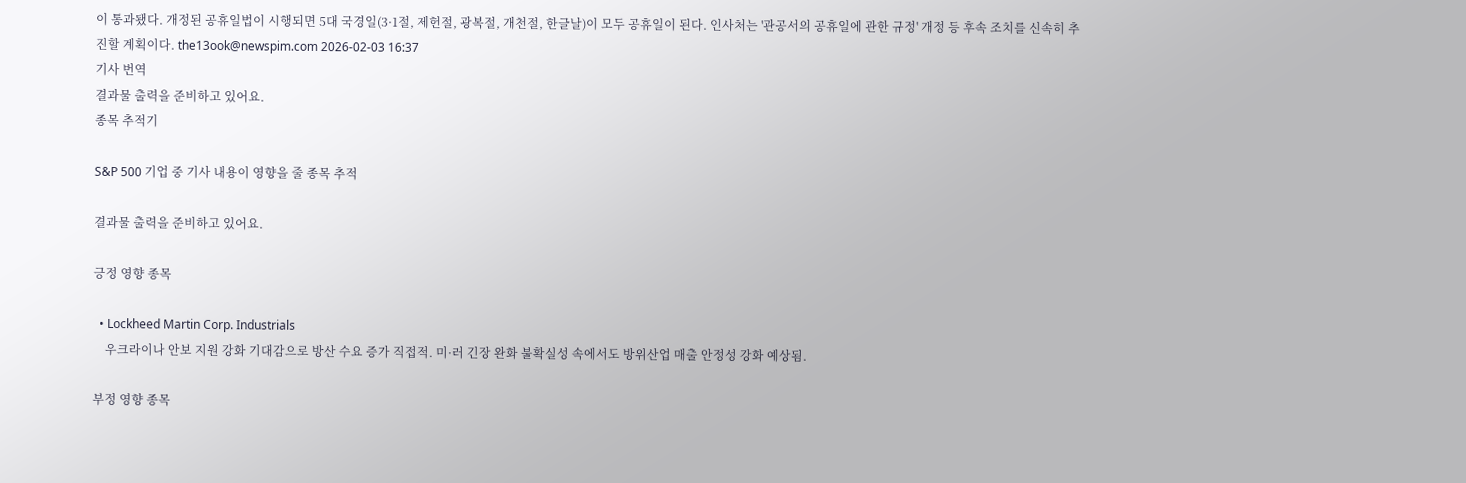이 통과됐다. 개정된 공휴일법이 시행되면 5대 국경일(3·1절, 제헌절, 광복절, 개천절, 한글날)이 모두 공휴일이 된다. 인사처는 '관공서의 공휴일에 관한 규정' 개정 등 후속 조치를 신속히 추진할 계획이다. the13ook@newspim.com 2026-02-03 16:37
기사 번역
결과물 출력을 준비하고 있어요.
종목 추적기

S&P 500 기업 중 기사 내용이 영향을 줄 종목 추적

결과물 출력을 준비하고 있어요.

긍정 영향 종목

  • Lockheed Martin Corp. Industrials
    우크라이나 안보 지원 강화 기대감으로 방산 수요 증가 직접적. 미·러 긴장 완화 불확실성 속에서도 방위산업 매출 안정성 강화 예상됨.

부정 영향 종목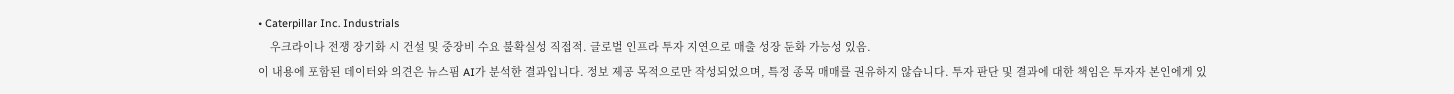• Caterpillar Inc. Industrials
    우크라이나 전쟁 장기화 시 건설 및 중장비 수요 불확실성 직접적. 글로벌 인프라 투자 지연으로 매출 성장 둔화 가능성 있음.
이 내용에 포함된 데이터와 의견은 뉴스핌 AI가 분석한 결과입니다. 정보 제공 목적으로만 작성되었으며, 특정 종목 매매를 권유하지 않습니다. 투자 판단 및 결과에 대한 책임은 투자자 본인에게 있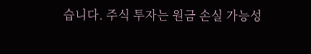습니다. 주식 투자는 원금 손실 가능성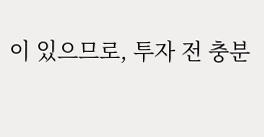이 있으므로, 투자 전 충분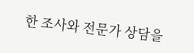한 조사와 전문가 상담을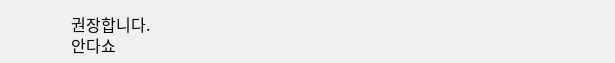권장합니다.
안다쇼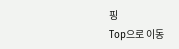핑
Top으로 이동